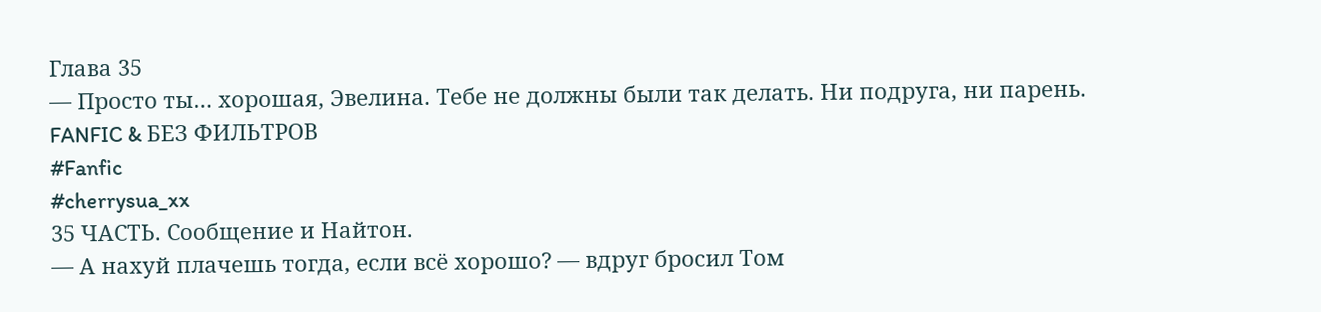Глава 35
— Просто ты… хорошая, Эвелина. Тебе не должны были так делать. Ни подруга, ни парень.
FANFIC & БЕЗ ФИЛЬТРОВ
#Fanfic
#cherrysua_xx
35 ЧАСТЬ. Сообщение и Найтон.
— А нахуй плачешь тогда, если всё хорошо? — вдруг бросил Том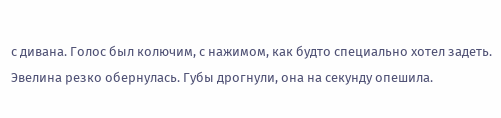с дивана. Голос был колючим, с нажимом, как будто специально хотел задеть.
Эвелина резко обернулась. Губы дрогнули, она на секунду опешила.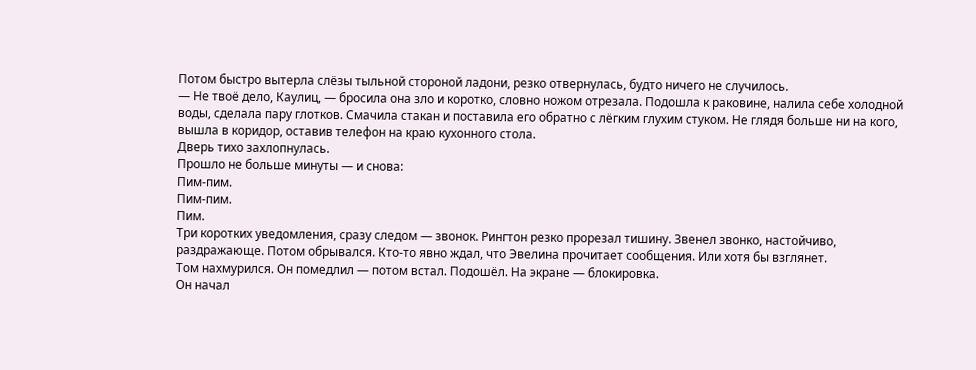Потом быстро вытерла слёзы тыльной стороной ладони, резко отвернулась, будто ничего не случилось.
— Не твоё дело, Каулиц, — бросила она зло и коротко, словно ножом отрезала. Подошла к раковине, налила себе холодной воды, сделала пару глотков. Смачила стакан и поставила его обратно с лёгким глухим стуком. Не глядя больше ни на кого, вышла в коридор, оставив телефон на краю кухонного стола.
Дверь тихо захлопнулась.
Прошло не больше минуты — и снова:
Пим-пим.
Пим-пим.
Пим.
Три коротких уведомления, сразу следом — звонок. Рингтон резко прорезал тишину. Звенел звонко, настойчиво, раздражающе. Потом обрывался. Кто-то явно ждал, что Эвелина прочитает сообщения. Или хотя бы взглянет.
Том нахмурился. Он помедлил — потом встал. Подошёл. На экране — блокировка.
Он начал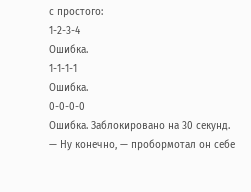с простого:
1-2-3-4
Ошибка.
1-1-1-1
Ошибка.
0-0-0-0
Ошибка. Заблокировано на 30 секунд.
— Ну конечно, — пробормотал он себе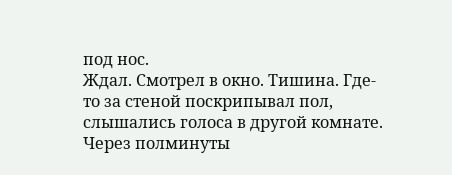под нос.
Ждал. Смотрел в окно. Тишина. Где-то за стеной поскрипывал пол, слышались голоса в другой комнате. Через полминуты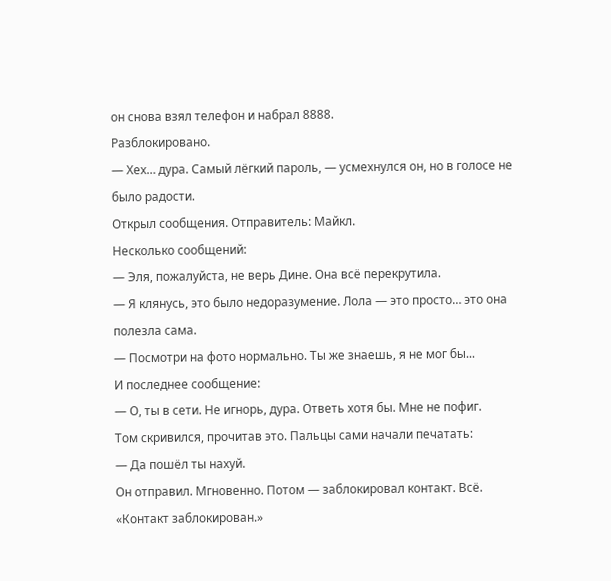он снова взял телефон и набрал 8888.
Разблокировано.
— Хех… дура. Самый лёгкий пароль, — усмехнулся он, но в голосе не было радости.
Открыл сообщения. Отправитель: Майкл.
Несколько сообщений:
— Эля, пожалуйста, не верь Дине. Она всё перекрутила.
— Я клянусь, это было недоразумение. Лола — это просто… это она полезла сама.
— Посмотри на фото нормально. Ты же знаешь, я не мог бы...
И последнее сообщение:
— О, ты в сети. Не игнорь, дура. Ответь хотя бы. Мне не пофиг.
Том скривился, прочитав это. Пальцы сами начали печатать:
— Да пошёл ты нахуй.
Он отправил. Мгновенно. Потом — заблокировал контакт. Всё.
«Контакт заблокирован.»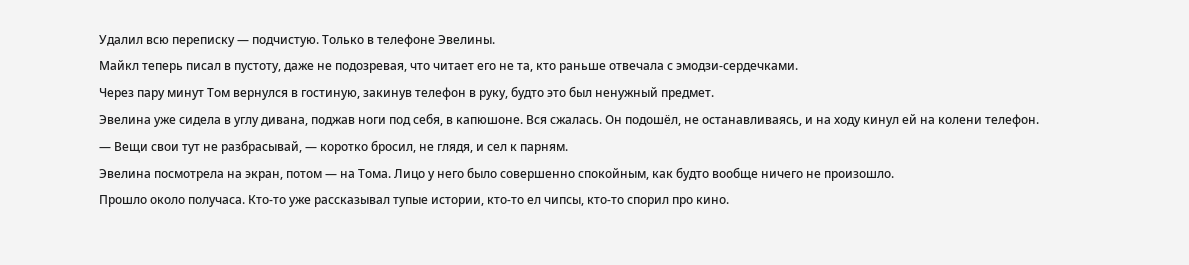Удалил всю переписку — подчистую. Только в телефоне Эвелины.
Майкл теперь писал в пустоту, даже не подозревая, что читает его не та, кто раньше отвечала с эмодзи-сердечками.
Через пару минут Том вернулся в гостиную, закинув телефон в руку, будто это был ненужный предмет.
Эвелина уже сидела в углу дивана, поджав ноги под себя, в капюшоне. Вся сжалась. Он подошёл, не останавливаясь, и на ходу кинул ей на колени телефон.
— Вещи свои тут не разбрасывай, — коротко бросил, не глядя, и сел к парням.
Эвелина посмотрела на экран, потом — на Тома. Лицо у него было совершенно спокойным, как будто вообще ничего не произошло.
Прошло около получаса. Кто-то уже рассказывал тупые истории, кто-то ел чипсы, кто-то спорил про кино.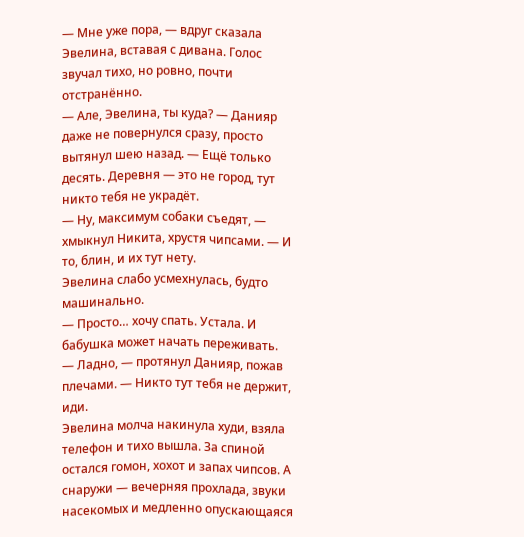— Мне уже пора, — вдруг сказала Эвелина, вставая с дивана. Голос звучал тихо, но ровно, почти отстранённо.
— Але, Эвелина, ты куда? — Данияр даже не повернулся сразу, просто вытянул шею назад. — Ещё только десять. Деревня — это не город, тут никто тебя не украдёт.
— Ну, максимум собаки съедят, — хмыкнул Никита, хрустя чипсами. — И то, блин, и их тут нету.
Эвелина слабо усмехнулась, будто машинально.
— Просто… хочу спать. Устала. И бабушка может начать переживать.
— Ладно, — протянул Данияр, пожав плечами. — Никто тут тебя не держит, иди.
Эвелина молча накинула худи, взяла телефон и тихо вышла. За спиной остался гомон, хохот и запах чипсов. А снаружи — вечерняя прохлада, звуки насекомых и медленно опускающаяся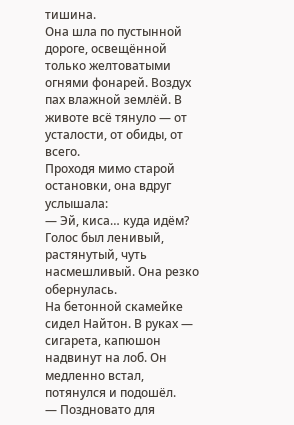тишина.
Она шла по пустынной дороге, освещённой только желтоватыми огнями фонарей. Воздух пах влажной землёй. В животе всё тянуло — от усталости, от обиды, от всего.
Проходя мимо старой остановки, она вдруг услышала:
— Эй, киса… куда идём?
Голос был ленивый, растянутый, чуть насмешливый. Она резко обернулась.
На бетонной скамейке сидел Найтон. В руках — сигарета, капюшон надвинут на лоб. Он медленно встал, потянулся и подошёл.
— Поздновато для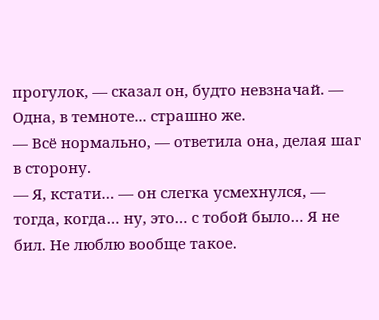прогулок, — сказал он, будто невзначай. — Одна, в темноте... страшно же.
— Всё нормально, — ответила она, делая шаг в сторону.
— Я, кстати… — он слегка усмехнулся, — тогда, когда… ну, это… с тобой было… Я не бил. Не люблю вообще такое.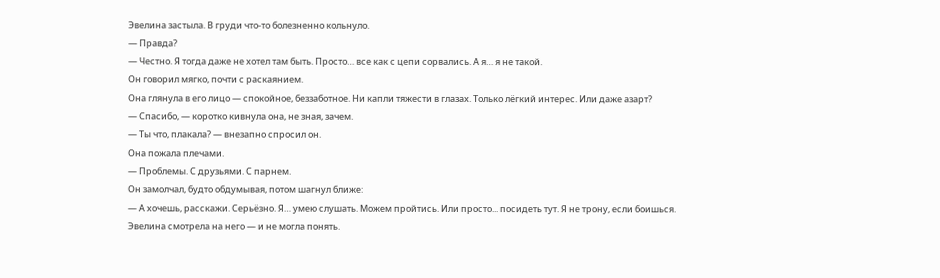Эвелина застыла. В груди что-то болезненно кольнуло.
— Правда?
— Честно. Я тогда даже не хотел там быть. Просто… все как с цепи сорвались. А я… я не такой.
Он говорил мягко, почти с раскаянием.
Она глянула в его лицо — спокойное, беззаботное. Ни капли тяжести в глазах. Только лёгкий интерес. Или даже азарт?
— Спасибо, — коротко кивнула она, не зная, зачем.
— Ты что, плакала? — внезапно спросил он.
Она пожала плечами.
— Проблемы. С друзьями. С парнем.
Он замолчал, будто обдумывая, потом шагнул ближе:
— А хочешь, расскажи. Серьёзно. Я… умею слушать. Можем пройтись. Или просто... посидеть тут. Я не трону, если боишься.
Эвелина смотрела на него — и не могла понять.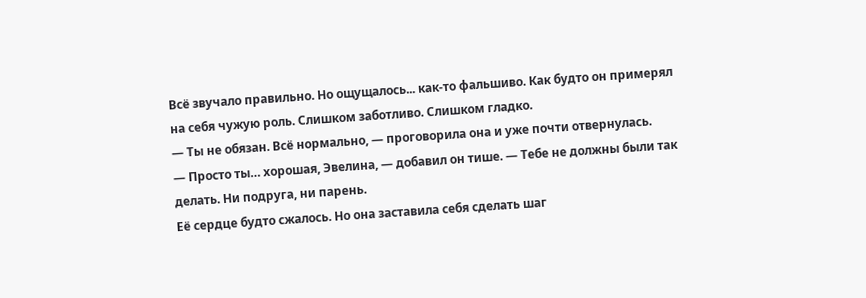Всё звучало правильно. Но ощущалось... как-то фальшиво. Как будто он примерял на себя чужую роль. Слишком заботливо. Слишком гладко.
— Ты не обязан. Всё нормально, — проговорила она и уже почти отвернулась.
— Просто ты… хорошая, Эвелина, — добавил он тише. — Тебе не должны были так делать. Ни подруга, ни парень.
Её сердце будто сжалось. Но она заставила себя сделать шаг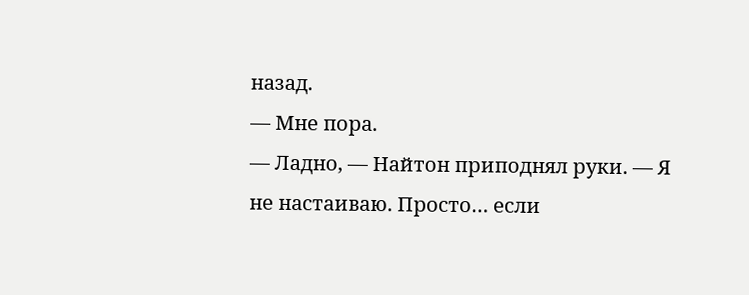назад.
— Мне пора.
— Ладно, — Найтон приподнял руки. — Я не настаиваю. Просто… если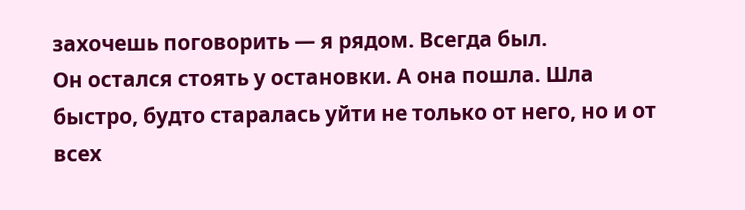захочешь поговорить — я рядом. Всегда был.
Он остался стоять у остановки. А она пошла. Шла быстро, будто старалась уйти не только от него, но и от всех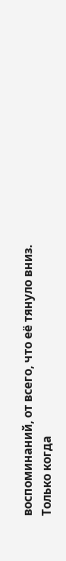воспоминаний, от всего, что её тянуло вниз.
Только когда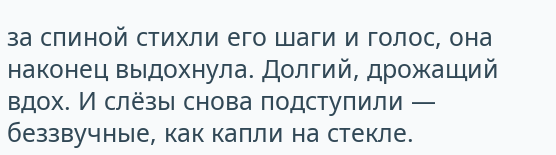за спиной стихли его шаги и голос, она наконец выдохнула. Долгий, дрожащий вдох. И слёзы снова подступили — беззвучные, как капли на стекле.